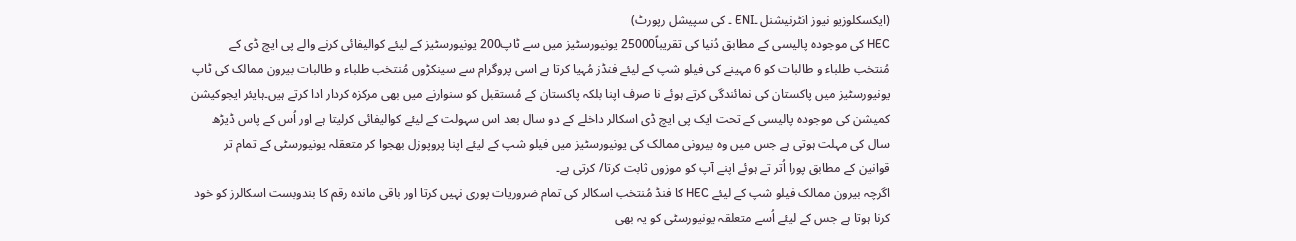(ایکسکلوزیو نيوز انٹرنیشنل ۔ENI ۔ کی سپیشل رپورٹ)
HEC کی موجودہ پالیسی کے مطابق دُنیا کی تقریباً25000 یونیورسٹیز میں سے ٹاپ200 یونیورسٹیز کے لیئے کوالیفائی کرنے والے پی ایچ ڈی کے مُنتخب طلباء و طالبات کو 6 مہینے کی فیلو شپ کے لیئے فنڈز مُہیا کرتا ہے اسی پروگرام سے سینکڑوں مُنتخب طلباء و طالبات بیرون ممالک کی ٹاپ یونیورسٹیز میں پاکستان کی نمائندگی کرتے ہوئے نا صرف اپنا بلکہ پاکستان کے مُستقبل کو سنوارنے میں بھی مرکزہ کردار ادا کرتے ہیں۔ہایئر ایجوکیشن کمیشن کی موجودہ پالیسی کے تحت ایک پی ایچ ڈی اسکالر داخلے کے دو سال بعد اس سہولت کے لیئے کوالیفائی کرلیتا ہے اور اُس کے پاس ڈیڑھ سال کی مہلت ہوتی ہے جس میں وہ بیرونی ممالک کی یونیورسٹیز میں فیلو شپ کے لیئے اپنا پروپوزل بھجوا کر متعقلہ یونیورسٹی کے تمام تر قوانین کے مطابق پورا اُتر تے ہوئے اپنے آپ کو موزوں ثابت کرتا/ کرتی ہے۔
اگرچہ بیرون ممالک فیلو شپ کے لیئے HEC کا فنڈ مُنتخب اسکالر کی تمام ضروریات پوری نہیں کرتا اور باقی ماندہ رقم کا بندوبست اسکالرز کو خود کرنا ہوتا ہے جس کے لیئے اُسے متعلقہ یونیورسٹی کو یہ بھی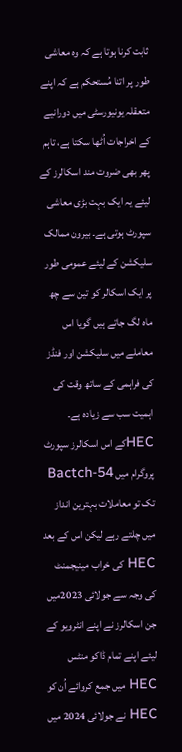ثابت کرنا ہوتا ہے کہ وہ معاشی طور پر اتنا مُستحکم ہے کہ اپنے متعقلہ یونیورسٹی میں دورانیے کے اخراجات اُٹھا سکتا ہے، تاہم پھر بھی ضروت مند اسکالرز کے لیئے یہ ایک بہت بڑی معاشی سپورٹ ہوتی ہے۔ بیرون ممالک سلیکشن کے لیئے عمومی طور پر ایک اسکالر کو تین سے چھ ماہ لگ جاتے ہیں گویا اس معاملے میں سلیکشن اور فنڈز کی فراہمی کے ساتھ وقت کی اہمیت سب سے زیادہ ہے۔ HECکے اس اسکالرز سپورٹ پروگرام میں Bactch-54 تک تو معاملات بہترین انداز میں چلتے رہے لیکن اس کے بعد HEC کی خراب مینیجمنٹ کی وجہ سے جولائی 2023میں جن اسکالرز نے اپنے انٹرویو کے لیئے اپنے تمام ڈاکو منٹس HEC میں جمع کروائے اُن کو HEC نے جولائی 2024 میں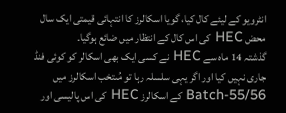انٹرویو کے لیئے کال کیا، گویا اسکالرز کا انتہائی قیمتی ایک سال محض HEC کی اس کال کے انتظار میں ضائع ہوگیا۔
گذشتہ 14 ماہ سے HEC نے کسی ایک بھی اسکالر کو کوئی فنڈ جاری نہیں کیا اور اگر یہی سلسلہ رہا تو مُںتخب اسکالرز میں Batch-55/56 کے اسکالرز HEC کی اس پالیسی اور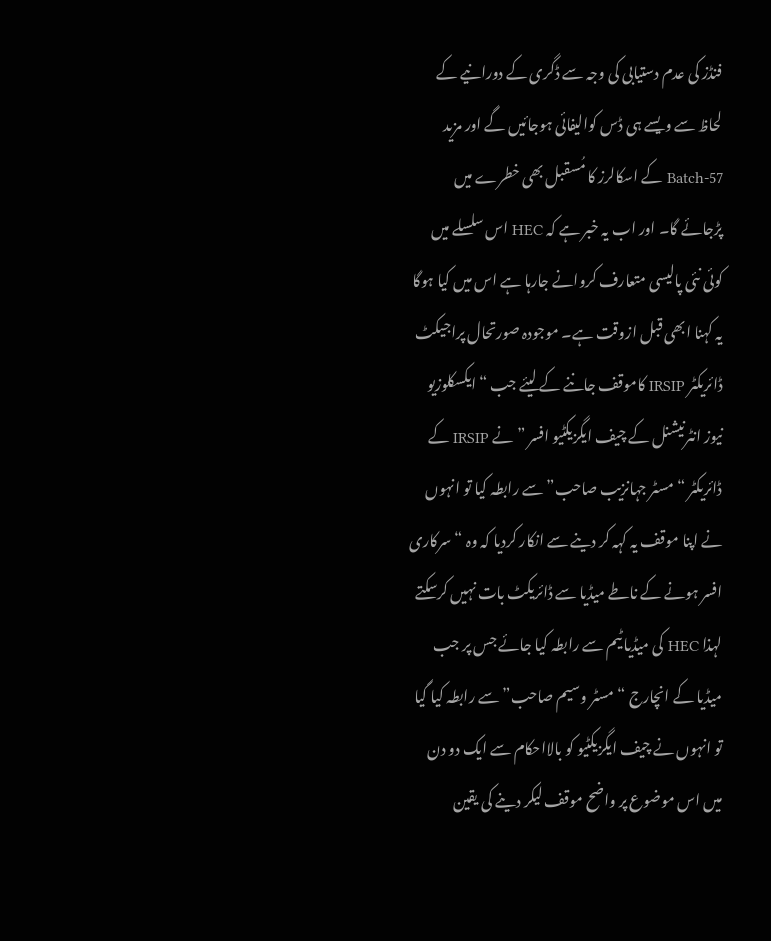فنڈز کی عدم دستیابی کی وجہ سے ڈگری کے دورانیے کے لحاظ سے ویسے ہی ڈس کوالیفائی ہوجائیں گے اور مزید Batch-57 کے اسکالرز کا مُسقبل بھی خطرے میں پڑجائے گا۔ اور اب یہ خبر ہے کہ HEC اس سلسلے میں کوئی نئی پالیسی متعارف کروانے جارہا ہے اس میں کیا ہوگا یہ کہنا ابھی قبل ازوقت ہے۔ موجودہ صورتحال پراجیکٹ ڈائریکٹر IRSIP کاموقف جاننے کے لیئے جب “ایکسکلوزیو نيوز انٹرنیشنل کے چیف ایگزیکٹیو افسر ” نے IRSIP کے ڈائریکٹر “مسٹر جہانزیب صاحب” سے رابطہ کیا تو انہوں نے اپنا موقف یہ کہہ کر دینے سے انکار کردیا کہ وہ “سرکاری افسر ہونے کے ناطے میڈیا سے ڈائریکٹ بات نہیں کرسکتے لہذا HEC کی میڈیا ٹیم سے رابطہ کیا جائے جس پر جب میڈیا کے انچارج “مسٹر وسیم صاحب” سے رابطہ کیا گیا تو انہوں نے چیف ایگزیکٹیو کو بالااحکام سے ایک دو دن میں اس موضوع پر واضح موقف لیکر دینے کی یقین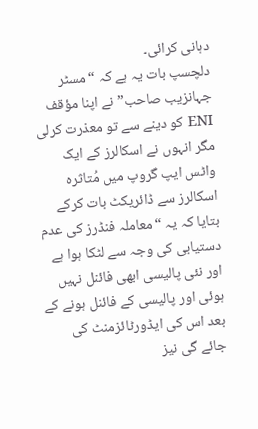دہانی کرائی۔
دلچسپ بات یہ ہے کہ “مسٹر جہانزیب صاحب” نے اپنا مؤقف ENI کو دینے سے تو معذرت کرلی مگر انہوں نے اسکالرز کے ایک واٹس ایپ گروپ میں مُتاثرہ اسکالرز سے ڈائریکٹ بات کرکے بتایا کہ یہ “معاملہ فنڈرز کی عدم دستیابی کی وجہ سے لٹکا ہوا ہے اور نئی پالیسی ابھی فائنل نہیں ہوئی اور پالیسی کے فائنل ہونے کے بعد اس کی ایڈورٹائزمنٹ کی جائے گی نیز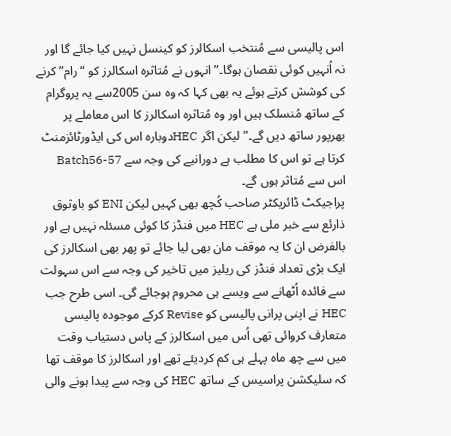اس پالیسی سے مُنتخب اسکالرز کو کینسل نہیں کیا جائے گا اور نہ اُنہیں کوئی نقصان ہوگا۔” انہوں نے مُتاثرہ اسکالرز کو “رام” کرنے کی کوشش کرتے ہوئے یہ بھی کہا کہ وہ سن 2005سے یہ پروگرام کے ساتھ مُنسلک ہیں اور وہ مُتاثرہ اسکالرز کا اس معاملے پر بھرپور ساتھ دیں گے۔” لیکن اگر HECدوبارہ اس کی ایڈورٹائزمنٹ کرتا ہے تو اس کا مطلب ہے دورانیے کی وجہ سے Batch56-57 اس سے مُتاثر ہوں گے۔
پراجیکٹ ڈائریکٹر صاحب کُچھ بھی کہیں لیکن ENI کو باوثوق ذارئع سے خبر ملی ہے HEC میں فنڈز کا کوئی مسئلہ نہیں ہے اور بالفرض ان کا یہ موقف مان بھی لیا جائے تو پھر بھی اسکالرز کی ایک بڑی تعداد فنڈز کی ریلیز میں تاخیر کی وجہ سے اس سہولت سے فائدہ اُٹھانے سے ویسے ہی محروم ہوجائے گی۔ اسی طرح جب HEC نے اپنی پرانی پالیسی کو Revise کرکے موجودہ پالیسی متعارف کروائی تھی اُس میں اسکالرز کے پاس دستیاب وقت میں سے چھ ماہ پہلے ہی کم کردیئے تھے اور اسکالرز کا موقف تھا کہ سلیکشن پراسیس کے ساتھ HEC کی وجہ سے پیدا ہونے والی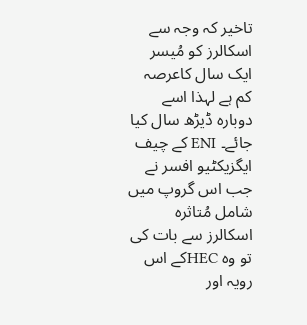تاخیر کہ وجہ سے اسکالرز کو مُیسر ایک سال کاعرصہ کم ہے لہذا اسے دوبارہ ڈیڑھ سال کیا جائے۔ ENI کے چیف ایگزیکٹیو افسر نے جب اس گروپ میں شامل مُتاثرہ اسکالرز سے بات کی تو وہ HECکے اس رویہ اور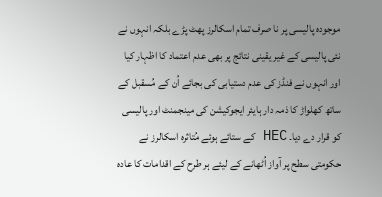موجودہ پالیسی پر نا صرف تمام اسکالرز پھٹ پڑے بلکہ انہوں نے نئی پالیسی کے غیر یقینی نتائج پر بھی عدم اعتماد کا اظہار کیا اور انہوں نے فنڈز کی عدم دستیابی کی بجائے اُن کے مُسقبل کے ساتھ کھلواڑ کا ذمہ دار ہایئر ایجوکیشن کی مینجمنٹ اور پالیسی کو قرار دے دیا۔ HEC کے ستائے ہوئے مُتاثرہ اسکالرز نے حکومتی سطح پر آواز اُٹھانے کے لیئے ہر طرح کے اقدامات کا عادہ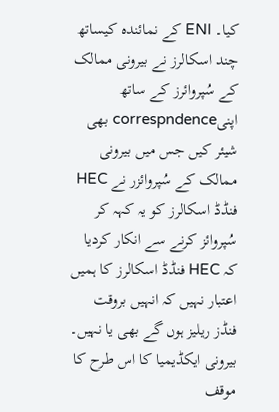کیا۔ ENI کے نمائندہ کیساتھ چند اسکالرز نے بیرونی ممالک کے سُپروائرز کے ساتھ اپنیcorrespndence بھی شیئر کیں جس میں بیرونی ممالک کے سُپروائزر نے HEC فنڈڈ اسکالرز کو یہ کہہ کر سُپروائز کرنے سے انکار کردیا کہ HEC فنڈڈ اسکالرز کا ہمیں اعتبار نہیں کہ انہیں بروقت فنڈز ریلیز ہوں گے بھی یا نہیں۔ بیرونی ایکڈیمیا کا اس طرح کا موقف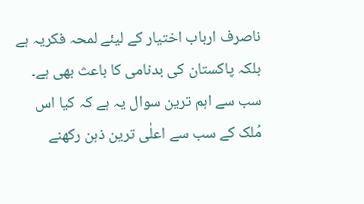ناصرف ارباب اختیار کے لیئے لمحہ فکریہ ہے بلکہ پاکستان کی بدنامی کا باعث بھی ہے۔
سب سے اہم ترین سوال یہ ہے کہ کیا اس مُلک کے سب سے اعلٰی ترین ذہن رکھنے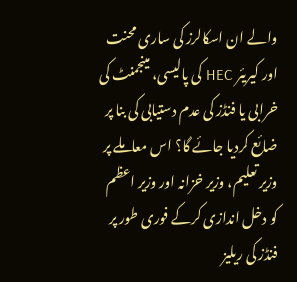والے ان اسکالرز کی ساری محنت اور کیریئر HEC کی پالیسی، مینجمنٹ کی خرابی یا فنڈز کی عدم دستیابی کی بنا پر ضائع کردیا جائے گا؟ اس معاملے پر وزیر تعلیم، وزیر خزانہ اور وزیر اعظم کو دخل اندازی کرکے فوری طور پر فنڈز کی ریلیز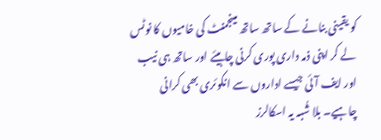کو یقینی بنانے کے ساتھ ساتھ مینجمنٹ کی خامیوں کا نوٹس لے کر اپنی ذمہ داری پوری کرنی چاہیئے اور ساتھ ہی نیب اور ایف آئی جیسے اداروں سے انکوئری بھی کرانی چاہیے۔ بلا شُبہ یہ اسکالرز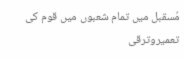مُسقبل میں تمام شعبوں میں قوم کی تعمیروترقی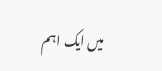میں ایک اہم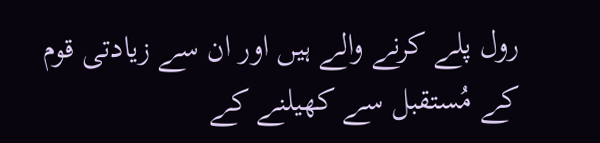رول پلے کرنے والے ہیں اور ان سے زیادتی قوم کے مُستقبل سے کھیلنے کے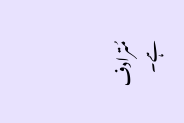مُترادف ہے۔